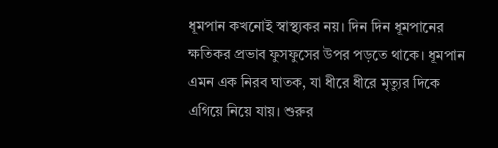ধূমপান কখনোই স্বাস্থ্যকর নয়। দিন দিন ধূমপানের ক্ষতিকর প্রভাব ফুসফুসের উপর পড়তে থাকে। ধূমপান এমন এক নিরব ঘাতক, যা ধীরে ধীরে মৃত্যুর দিকে এগিয়ে নিয়ে যায়। শুরুর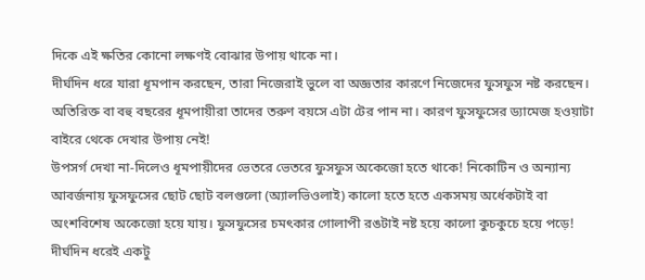দিকে এই ক্ষতির কোনো লক্ষণই বোঝার উপায় থাকে না।
দীর্ঘদিন ধরে যারা ধূমপান করছেন, তারা নিজেরাই ভুলে বা অজ্ঞতার কারণে নিজেদের ফুসফুস নষ্ট করছেন। অতিরিক্ত বা বহু বছরের ধূমপায়ীরা তাদের তরুণ বয়সে এটা টের পান না। কারণ ফুসফুসের ড্যামেজ হওয়াটা বাইরে থেকে দেখার উপায় নেই!
উপসর্গ দেখা না-দিলেও ধূমপায়ীদের ভেতরে ভেতরে ফুসফুস অকেজো হতে থাকে! নিকোটিন ও অন্যান্য আবর্জনায় ফুসফুসের ছোট ছোট বলগুলো (অ্যালভিওলাই) কালো হতে হতে একসময় অর্ধেকটাই বা অংশবিশেষ অকেজো হয়ে যায়। ফুসফুসের চমৎকার গোলাপী রঙটাই নষ্ট হয়ে কালো কুচকুচে হয়ে পড়ে! দীর্ঘদিন ধরেই একটু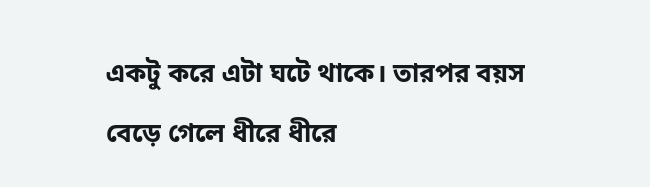একটু করে এটা ঘটে থাকে। তারপর বয়স বেড়ে গেলে ধীরে ধীরে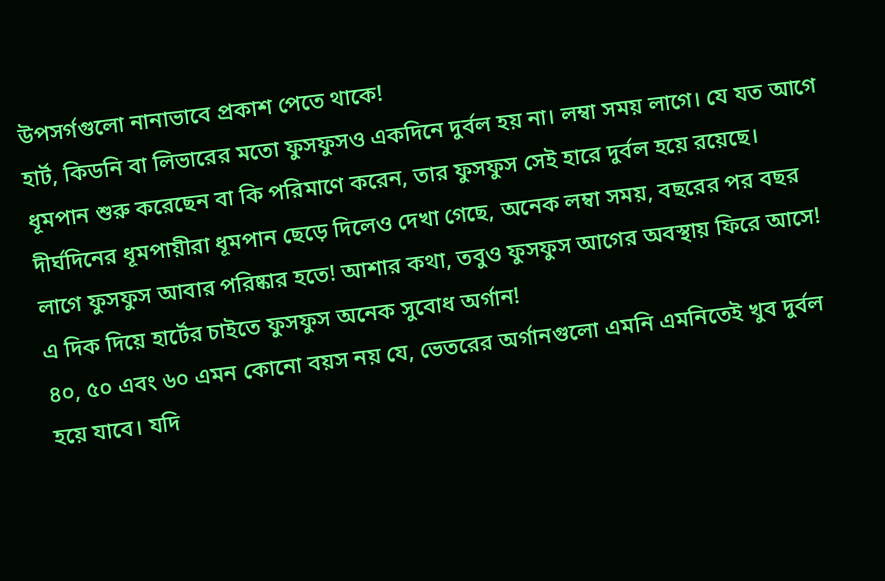উপসর্গগুলো নানাভাবে প্রকাশ পেতে থাকে!
হার্ট, কিডনি বা লিভারের মতো ফুসফুসও একদিনে দুর্বল হয় না। লম্বা সময় লাগে। যে যত আগে ধূমপান শুরু করেছেন বা কি পরিমাণে করেন, তার ফুসফুস সেই হারে দুর্বল হয়ে রয়েছে। দীর্ঘদিনের ধূমপায়ীরা ধূমপান ছেড়ে দিলেও দেখা গেছে, অনেক লম্বা সময়, বছরের পর বছর লাগে ফুসফুস আবার পরিষ্কার হতে! আশার কথা, তবুও ফুসফুস আগের অবস্থায় ফিরে আসে! এ দিক দিয়ে হার্টের চাইতে ফুসফুস অনেক সুবোধ অর্গান!
৪০, ৫০ এবং ৬০ এমন কোনো বয়স নয় যে, ভেতরের অর্গানগুলো এমনি এমনিতেই খুব দুর্বল হয়ে যাবে। যদি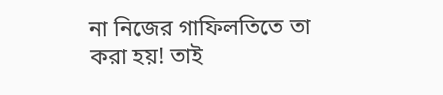না নিজের গাফিলতিতে তা করা হয়! তাই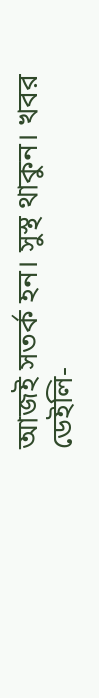আজই সতর্ক হন। সুস্থ থাকুন। খবর ডেইলি-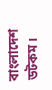বাংলাদেশ ডটকম।